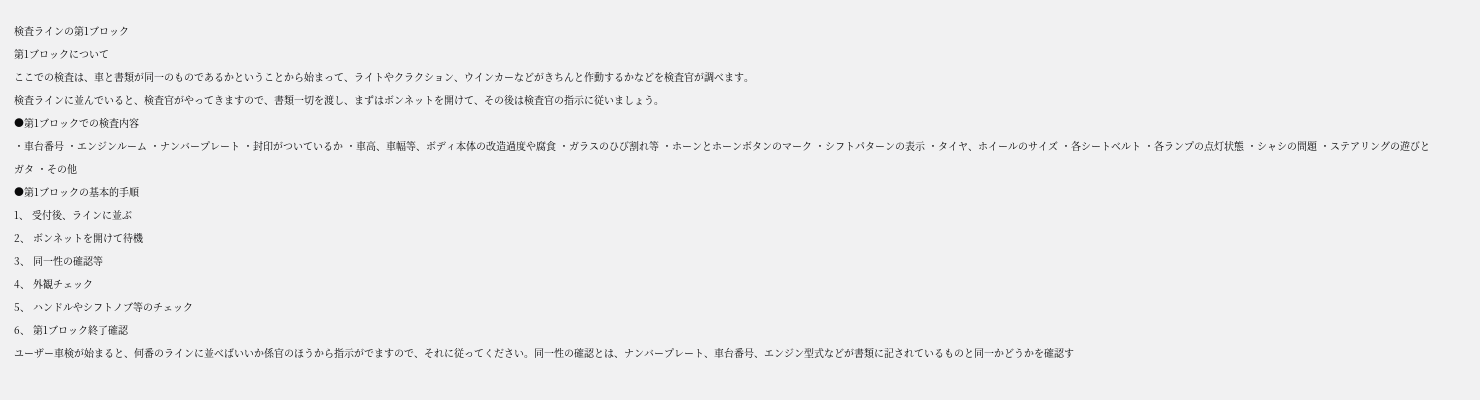検査ラインの第1ブロック
第1ブロックについて
ここでの検査は、車と書類が同一のものであるかということから始まって、ライトやクラクション、ウインカーなどがきちんと作動するかなどを検査官が調べます。
検査ラインに並んでいると、検査官がやってきますので、書類一切を渡し、まずはボンネットを開けて、その後は検査官の指示に従いましょう。
●第1ブロックでの検査内容
・車台番号 ・エンジンルーム ・ナンバープレート ・封印がついているか ・車高、車幅等、ボディ本体の改造過度や腐食 ・ガラスのひび割れ等 ・ホーンとホーンボタンのマーク ・シフトパターンの表示 ・タイヤ、ホイールのサイズ ・各シートベルト ・各ランプの点灯状態 ・シャシの問題 ・ステアリングの遊びとガタ ・その他
●第1ブロックの基本的手順
1、 受付後、ラインに並ぶ
2、 ボンネットを開けて待機
3、 同一性の確認等
4、 外観チェック
5、 ハンドルやシフトノブ等のチェック
6、 第1ブロック終了確認
ユーザー車検が始まると、何番のラインに並べばいいか係官のほうから指示がでますので、それに従ってください。同一性の確認とは、ナンバープレート、車台番号、エンジン型式などが書類に記されているものと同一かどうかを確認す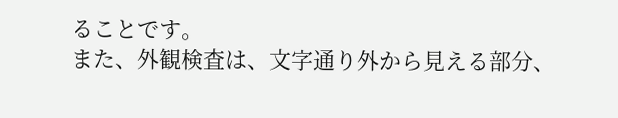ることです。
また、外観検査は、文字通り外から見える部分、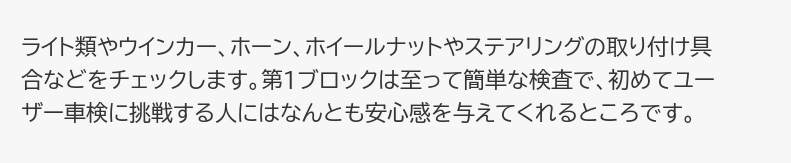ライト類やウインカー、ホーン、ホイールナットやステアリングの取り付け具合などをチェックします。第1ブロックは至って簡単な検査で、初めてユーザー車検に挑戦する人にはなんとも安心感を与えてくれるところです。